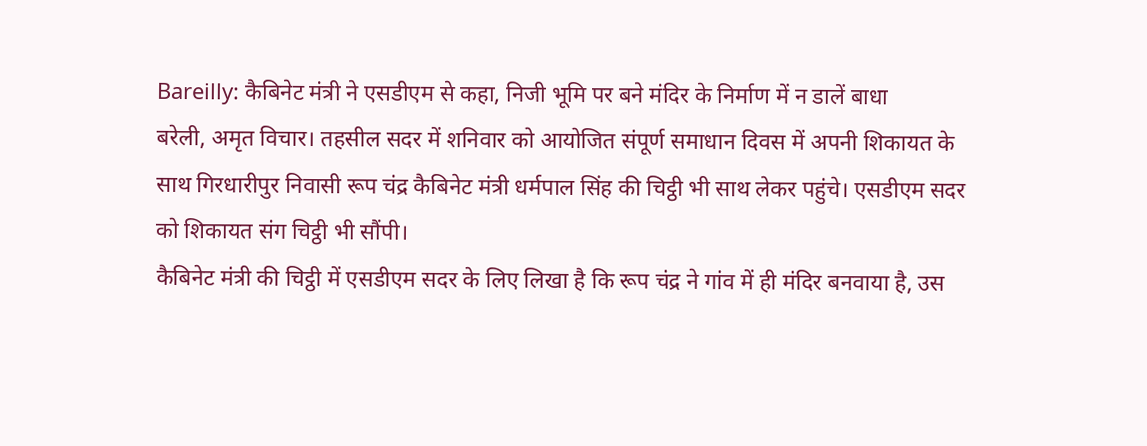Bareilly: कैबिनेट मंत्री ने एसडीएम से कहा, निजी भूमि पर बने मंदिर के निर्माण में न डालें बाधा
बरेली, अमृत विचार। तहसील सदर में शनिवार को आयोजित संपूर्ण समाधान दिवस में अपनी शिकायत के साथ गिरधारीपुर निवासी रूप चंद्र कैबिनेट मंत्री धर्मपाल सिंह की चिट्ठी भी साथ लेकर पहुंचे। एसडीएम सदर को शिकायत संग चिट्ठी भी सौंपी।
कैबिनेट मंत्री की चिट्ठी में एसडीएम सदर के लिए लिखा है कि रूप चंद्र ने गांव में ही मंदिर बनवाया है, उस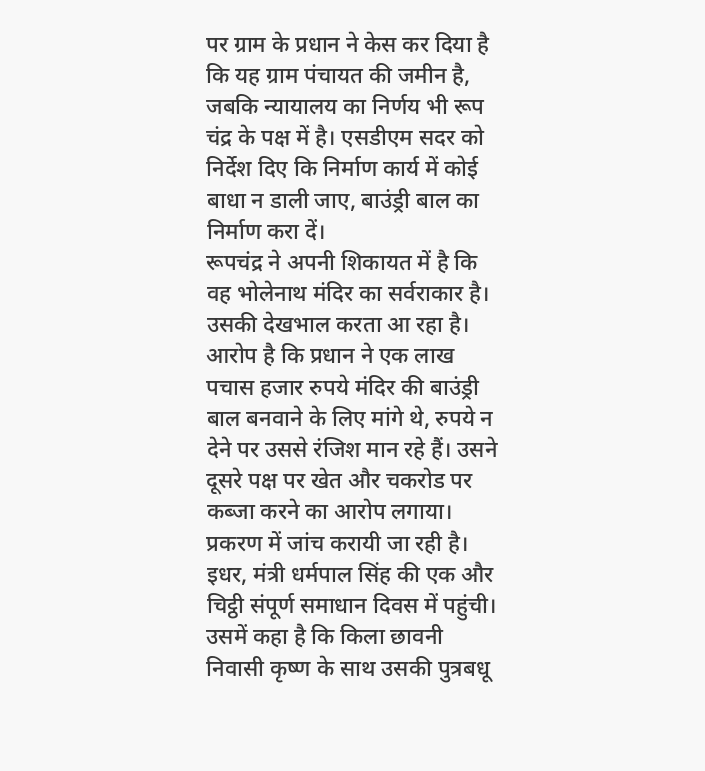पर ग्राम के प्रधान ने केस कर दिया है कि यह ग्राम पंचायत की जमीन है, जबकि न्यायालय का निर्णय भी रूप चंद्र के पक्ष में है। एसडीएम सदर को निर्देश दिए कि निर्माण कार्य में कोई बाधा न डाली जाए, बाउंड्री बाल का निर्माण करा दें।
रूपचंद्र ने अपनी शिकायत में है कि वह भोलेनाथ मंदिर का सर्वराकार है। उसकी देखभाल करता आ रहा है। आरोप है कि प्रधान ने एक लाख पचास हजार रुपये मंदिर की बाउंड्री बाल बनवाने के लिए मांगे थे, रुपये न देने पर उससे रंजिश मान रहे हैं। उसने दूसरे पक्ष पर खेत और चकरोड पर कब्जा करने का आरोप लगाया।
प्रकरण में जांच करायी जा रही है। इधर, मंत्री धर्मपाल सिंह की एक और चिट्ठी संपूर्ण समाधान दिवस में पहुंची। उसमें कहा है कि किला छावनी निवासी कृष्ण के साथ उसकी पुत्रबधू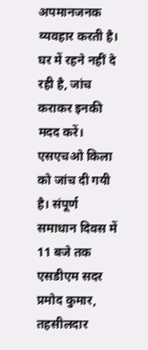अपमानजनक व्यवहार करती है। घर में रहने नहीं दे रही है, जांच कराकर इनकी मदद करें। एसएचओ किला को जांच दी गयी है। संपूर्ण समाधान दिवस में 11 बजे तक एसडीएम सदर प्रमोद कुमार, तहसीलदार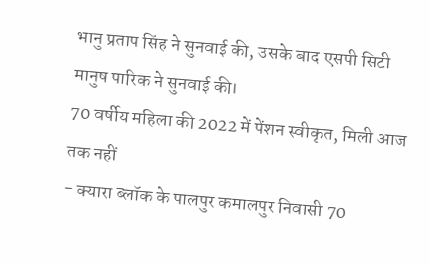भानु प्रताप सिंह ने सुनवाई की, उसके बाद एसपी सिटी मानुष पारिक ने सुनवाई की।
70 वर्षीय महिला की 2022 में पेंशन स्वीकृत, मिली आज तक नहीं
- क्यारा ब्लॉक के पालपुर कमालपुर निवासी 70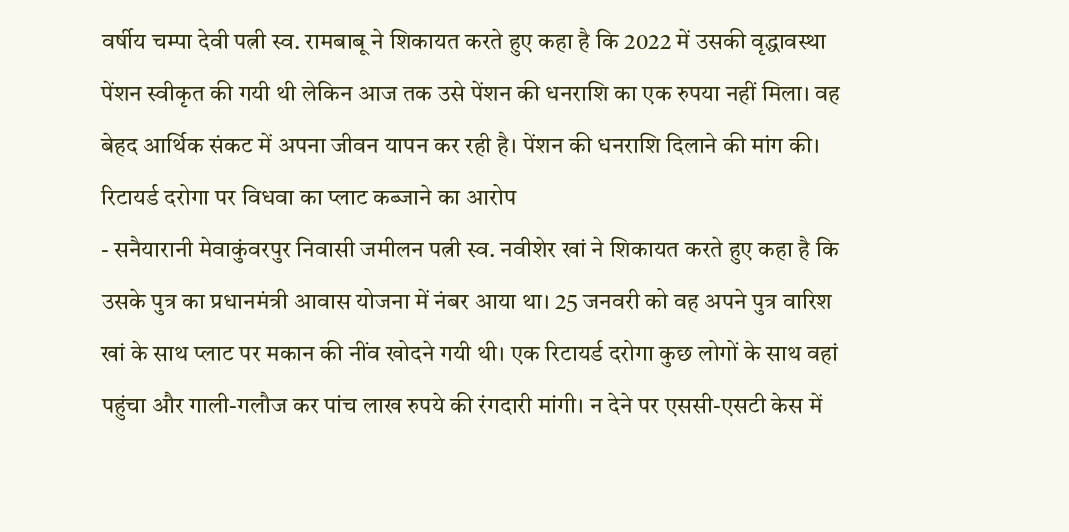वर्षीय चम्पा देवी पत्नी स्व. रामबाबू ने शिकायत करते हुए कहा है कि 2022 में उसकी वृद्धावस्था पेंशन स्वीकृत की गयी थी लेकिन आज तक उसे पेंशन की धनराशि का एक रुपया नहीं मिला। वह बेहद आर्थिक संकट में अपना जीवन यापन कर रही है। पेंशन की धनराशि दिलाने की मांग की।
रिटायर्ड दरोगा पर विधवा का प्लाट कब्जाने का आरोप
- सनैयारानी मेवाकुंवरपुर निवासी जमीलन पत्नी स्व. नवीशेर खां ने शिकायत करते हुए कहा है कि उसके पुत्र का प्रधानमंत्री आवास योजना में नंबर आया था। 25 जनवरी को वह अपने पुत्र वारिश खां के साथ प्लाट पर मकान की नींव खोदने गयी थी। एक रिटायर्ड दरोगा कुछ लोगों के साथ वहां पहुंचा और गाली-गलौज कर पांच लाख रुपये की रंगदारी मांगी। न देने पर एससी-एसटी केस में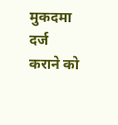मुकदमा दर्ज कराने को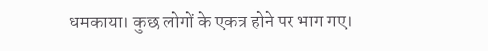धमकाया। कुछ लोगों के एकत्र होने पर भाग गए।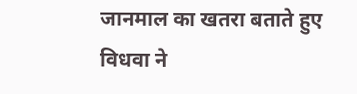जानमाल का खतरा बताते हुए विधवा ने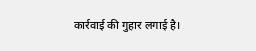कार्रवाई की गुहार लगाई है।